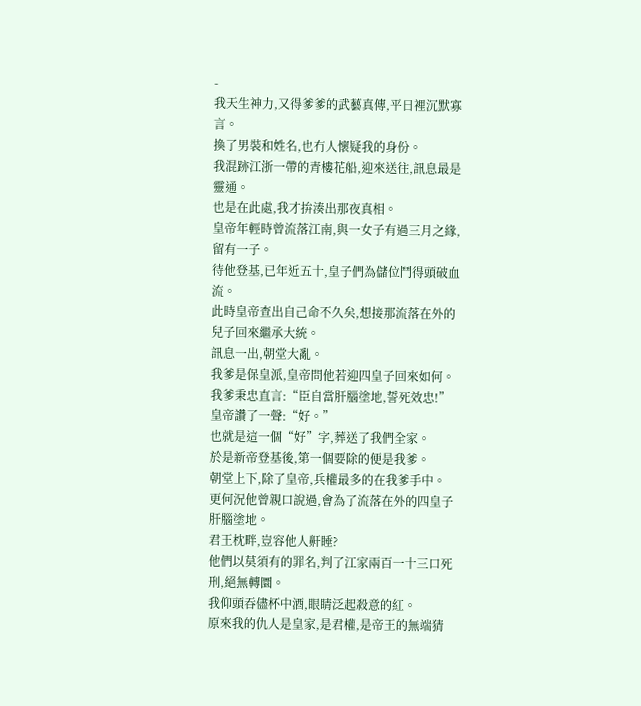-
我天生神力,又得爹爹的武藝真傳,平日裡沉默寡言。
換了男裝和姓名,也冇人懷疑我的身份。
我混跡江浙一帶的青樓花船,迎來送往,訊息最是靈通。
也是在此處,我才拚湊出那夜真相。
皇帝年輕時曾流落江南,與一女子有過三月之緣,留有一子。
待他登基,已年近五十,皇子們為儲位鬥得頭破血流。
此時皇帝查出自己命不久矣,想接那流落在外的兒子回來繼承大統。
訊息一出,朝堂大亂。
我爹是保皇派,皇帝問他若迎四皇子回來如何。
我爹秉忠直言:“臣自當肝腦塗地,誓死效忠!”
皇帝讚了一聲:“好。”
也就是這一個“好”字,葬送了我們全家。
於是新帝登基後,第一個要除的便是我爹。
朝堂上下,除了皇帝,兵權最多的在我爹手中。
更何況他曾親口說過,會為了流落在外的四皇子肝腦塗地。
君王枕畔,豈容他人鼾睡?
他們以莫須有的罪名,判了江家兩百一十三口死刑,絕無轉圜。
我仰頭吞儘杯中酒,眼睛泛起殺意的紅。
原來我的仇人是皇家,是君權,是帝王的無端猜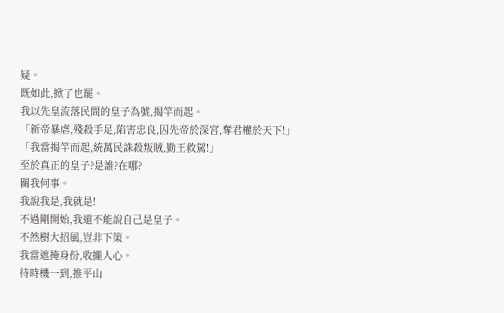疑。
既如此,掀了也罷。
我以先皇流落民間的皇子為號,揭竿而起。
「新帝暴虐,殘殺手足,陷害忠良,囚先帝於深宮,奪君權於天下!」
「我當揭竿而起,統萬民誅殺叛賊,勤王救駕!」
至於真正的皇子?是誰?在哪?
關我何事。
我說我是,我就是!
不過剛開始,我還不能說自己是皇子。
不然樹大招風,豈非下策。
我當遮掩身份,收攏人心。
待時機一到,推平山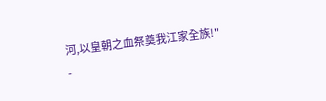河,以皇朝之血祭奠我江家全族!"
-